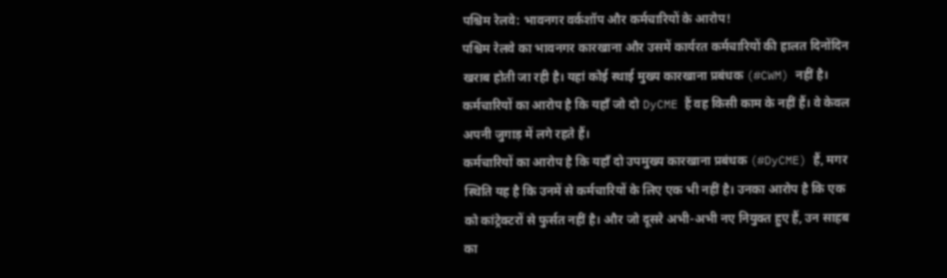पश्चिम रेलवे: भावनगर वर्कशॉप और कर्मचारियों के आरोप!
पश्चिम रेलवे का भावनगर कारखाना और उसमें कार्यरत कर्मचारियों की हालत दिनोंदिन खराब होती जा रही है। यहां कोई स्थाई मुख्य कारखाना प्रबंधक (#CWM) नहीं है। कर्मचारियों का आरोप है कि यहाँ जो दो DyCME हैं वह किसी काम के नहीं हैं। वे केवल अपनी जुगाड़ में लगे रहते हैं।
कर्मचारियों का आरोप है कि यहाँ दो उपमुख्य कारखाना प्रबंधक (#DyCME) हैं, मगर स्थिति यह है कि उनमें से कर्मचारियों के लिए एक भी नहीं है। उनका आरोप है कि एक को कांट्रेक्टरों से फुर्सत नहीं है। और जो दूसरे अभी-अभी नए नियुक्त हुए हैं, उन साहब का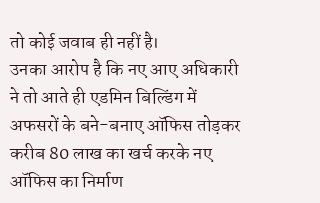तो कोई जवाब ही नहीं है।
उनका आरोप है कि नए आए अधिकारी ने तो आते ही एडमिन बिल्डिंग में अफसरों के बने-बनाए ऑफिस तोड़कर करीब 80 लाख का खर्च करके नए ऑफिस का निर्माण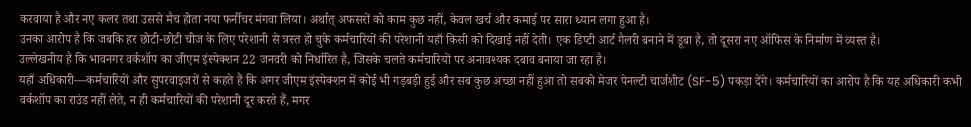करवाया है और नए कलर तथा उससे मैच होता नया फर्नीचर मंगवा लिया। अर्थात् अफसरों को काम कुछ नहीं, केवल खर्च और कमाई पर सारा ध्यान लगा हुआ है।
उनका आरोप है कि जबकि हर छोटी-छोटी चीज के लिए परेशानी से त्रस्त हो चुके कर्मचारियों की परेशानी यहाँ किसी को दिखाई नहीं देती। एक डिप्टी आर्ट गैलरी बनाने में डूबा है, तो दूसरा नए ऑफिस के निर्माण में व्यस्त है।
उल्लेखनीय है कि भावनगर वर्कशॉप का जीएम इंस्पेक्शन 22 जनवरी को निर्धारित है, जिसके चलते कर्मचारियों पर अनावश्यक दबाव बनाया जा रहा है।
यहाँ अधिकारी—कर्मचारियों और सुपरवाइजरों से कहते हैं कि अगर जीएम इंस्पेक्शन में कोई भी गड़बड़ी हुई और सब कुछ अच्छा नहीं हुआ तो सबको मेजर पेनल्टी चार्जशीट (SF-5) पकड़ा देंगे। कर्मचारियों का आरोप है कि यह अधिकारी कभी वर्कशॉप का राउंड नहीं लेते, न ही कर्मचारियों की परेशानी दूर करते हैं, मगर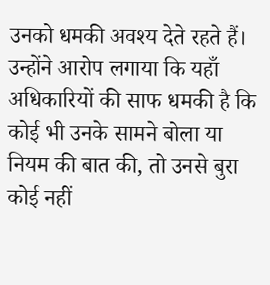उनको धमकी अवश्य देते रहते हैं।
उन्होंने आरोप लगाया कि यहाँ अधिकारियों की साफ धमकी है कि कोई भी उनके सामने बोला या नियम की बात की, तो उनसे बुरा कोई नहीं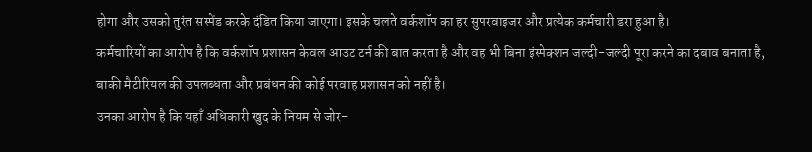होगा और उसको तुरंत सस्पेंड करके दंडित किया जाएगा। इसके चलते वर्कशॉप का हर सुपरवाइजर और प्रत्येक कर्मचारी डरा हुआ है।
कर्मचारियों का आरोप है कि वर्कशॉप प्रशासन केवल आउट टर्न की बात करता है और वह भी बिना इंस्पेक्शन जल्दी-जल्दी पूरा करने का दबाव बनाता है, बाकी मैटीरियल की उपलब्धता और प्रबंधन की कोई परवाह प्रशासन को नहीं है।
उनका आरोप है कि यहाँ अधिकारी खुद के नियम से जोर-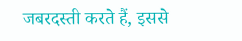जबरदस्ती करते हैं, इससे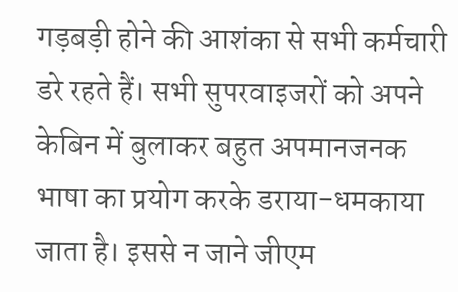गड़बड़ी होने की आशंका से सभी कर्मचारी डरे रहते हैं। सभी सुपरवाइजरों को अपने केबिन में बुलाकर बहुत अपमानजनक भाषा का प्रयोग करके डराया-धमकाया जाता है। इससे न जाने जीएम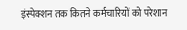इंस्पेक्शन तक कितने कर्मचारियों को परेशान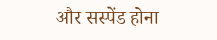और सस्पेंड होना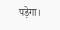पड़ेगा।